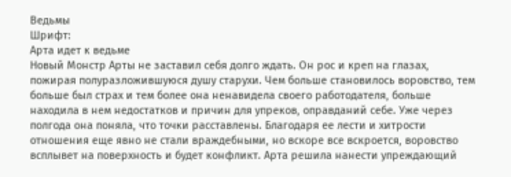Ведьмы
Шрифт:
Арта идет к ведьме
Новый Монстр Арты не заставил себя долго ждать. Он рос и креп на глазах, пожирая полуразложившуюся душу старухи. Чем больше становилось воровство, тем больше был страх и тем более она ненавидела своего работодателя, больше находила в нем недостатков и причин для упреков, оправданий себе. Уже через полгода она поняла, что точки расставлены. Благодаря ее лести и хитрости отношения еще явно не стали враждебными, но вскоре все вскроется, воровство всплывет на поверхность и будет конфликт. Арта решила нанести упреждающий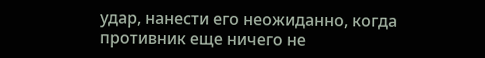удар, нанести его неожиданно, когда противник еще ничего не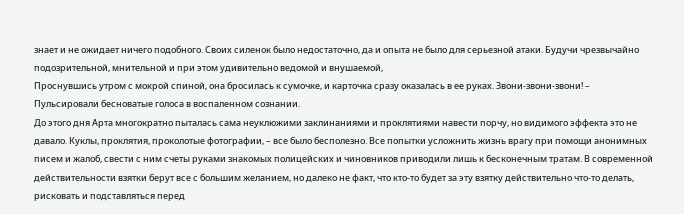знает и не ожидает ничего подобного. Своих силенок было недостаточно, да и опыта не было для серьезной атаки. Будучи чрезвычайно подозрительной, мнительной и при этом удивительно ведомой и внушаемой,
Проснувшись утром с мокрой спиной, она бросилась к сумочке, и карточка сразу оказалась в ее руках. Звони-звони-звони! – Пульсировали бесноватые голоса в воспаленном сознании.
До этого дня Арта многократно пыталась сама неуклюжими заклинаниями и проклятиями навести порчу, но видимого эффекта это не давало. Куклы, проклятия, проколотые фотографии, – все было бесполезно. Все попытки усложнить жизнь врагу при помощи анонимных писем и жалоб, свести с ним счеты руками знакомых полицейских и чиновников приводили лишь к бесконечным тратам. В современной действительности взятки берут все с большим желанием, но далеко не факт, что кто-то будет за эту взятку действительно что-то делать, рисковать и подставляться перед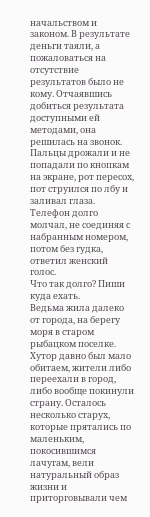начальством и законом. В результате деньги таяли, а пожаловаться на отсутствие результатов было не кому. Отчаявшись добиться результата доступными ей методами, она решилась на звонок. Пальцы дрожали и не попадали по кнопкам на экране, рот пересох, пот струился по лбу и заливал глаза.
Телефон долго молчал, не соединяя с набранным номером, потом без гудка, ответил женский голос.
Что так долго? Пиши куда ехать.
Ведьма жила далеко от города, на берегу моря в старом рыбацком поселке. Хутор давно был мало обитаем, жители либо переехали в город, либо вообще покинули страну. Осталось несколько старух, которые прятались по маленьким, покосившимся лачугам, вели натуральный образ жизни и приторговывали чем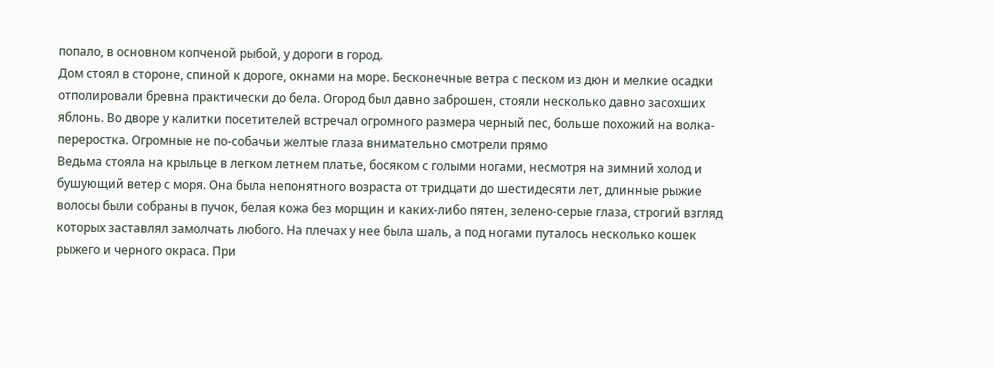попало, в основном копченой рыбой, у дороги в город.
Дом стоял в стороне, спиной к дороге, окнами на море. Бесконечные ветра с песком из дюн и мелкие осадки отполировали бревна практически до бела. Огород был давно заброшен, стояли несколько давно засохших яблонь. Во дворе у калитки посетителей встречал огромного размера черный пес, больше похожий на волка-переростка. Огромные не по-собачьи желтые глаза внимательно смотрели прямо
Ведьма стояла на крыльце в легком летнем платье, босяком с голыми ногами, несмотря на зимний холод и бушующий ветер с моря. Она была непонятного возраста от тридцати до шестидесяти лет, длинные рыжие волосы были собраны в пучок, белая кожа без морщин и каких-либо пятен, зелено-серые глаза, строгий взгляд которых заставлял замолчать любого. На плечах у нее была шаль, а под ногами путалось несколько кошек рыжего и черного окраса. При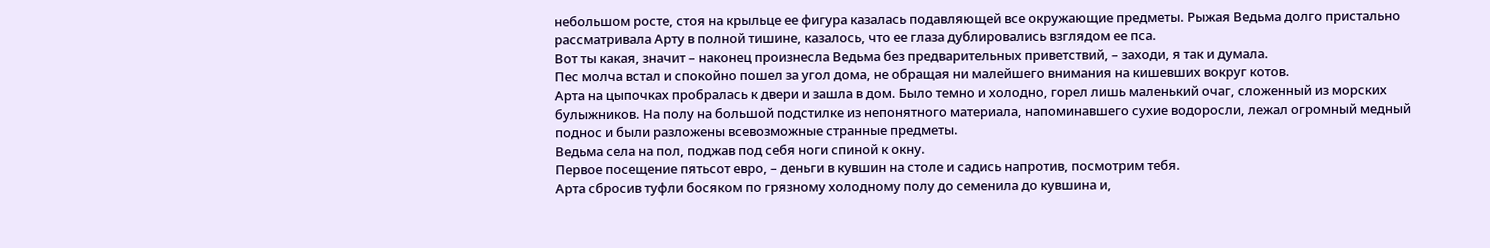небольшом росте, стоя на крыльце ее фигура казалась подавляющей все окружающие предметы. Рыжая Ведьма долго пристально рассматривала Арту в полной тишине, казалось, что ее глаза дублировались взглядом ее пса.
Вот ты какая, значит – наконец произнесла Ведьма без предварительных приветствий, – заходи, я так и думала.
Пес молча встал и спокойно пошел за угол дома, не обращая ни малейшего внимания на кишевших вокруг котов.
Арта на цыпочках пробралась к двери и зашла в дом. Было темно и холодно, горел лишь маленький очаг, сложенный из морских булыжников. На полу на большой подстилке из непонятного материала, напоминавшего сухие водоросли, лежал огромный медный поднос и были разложены всевозможные странные предметы.
Ведьма села на пол, поджав под себя ноги спиной к окну.
Первое посещение пятьсот евро, – деньги в кувшин на столе и садись напротив, посмотрим тебя.
Арта сбросив туфли босяком по грязному холодному полу до семенила до кувшина и,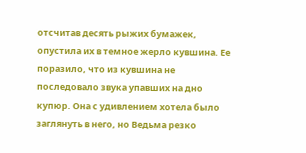отсчитав десять рыжих бумажек, опустила их в темное жерло кувшина. Ее поразило, что из кувшина не последовало звука упавших на дно купюр. Она с удивлением хотела было заглянуть в него, но Ведьма резко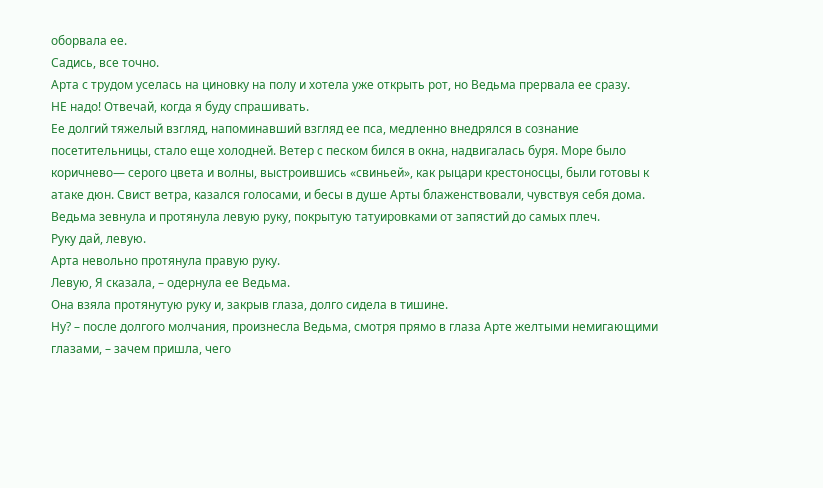оборвала ее.
Садись, все точно.
Арта с трудом уселась на циновку на полу и хотела уже открыть рот, но Ведьма прервала ее сразу.
НЕ надо! Отвечай, когда я буду спрашивать.
Ее долгий тяжелый взгляд, напоминавший взгляд ее пса, медленно внедрялся в сознание посетительницы, стало еще холодней. Ветер с песком бился в окна, надвигалась буря. Море было коричнево— серого цвета и волны, выстроившись «свиньей», как рыцари крестоносцы, были готовы к атаке дюн. Свист ветра, казался голосами, и бесы в душе Арты блаженствовали, чувствуя себя дома. Ведьма зевнула и протянула левую руку, покрытую татуировками от запястий до самых плеч.
Руку дай, левую.
Арта невольно протянула правую руку.
Левую, Я сказала, – одернула ее Ведьма.
Она взяла протянутую руку и, закрыв глаза, долго сидела в тишине.
Ну? – после долгого молчания, произнесла Ведьма, смотря прямо в глаза Арте желтыми немигающими глазами, – зачем пришла, чего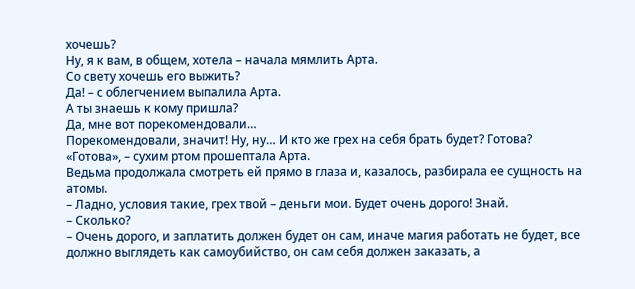хочешь?
Ну, я к вам, в общем, хотела – начала мямлить Арта.
Со свету хочешь его выжить?
Да! – с облегчением выпалила Арта.
А ты знаешь к кому пришла?
Да, мне вот порекомендовали…
Порекомендовали, значит! Ну, ну… И кто же грех на себя брать будет? Готова?
«Готова», – сухим ртом прошептала Арта.
Ведьма продолжала смотреть ей прямо в глаза и, казалось, разбирала ее сущность на атомы.
– Ладно, условия такие, грех твой – деньги мои. Будет очень дорого! Знай.
– Сколько?
– Очень дорого, и заплатить должен будет он сам, иначе магия работать не будет, все должно выглядеть как самоубийство, он сам себя должен заказать, а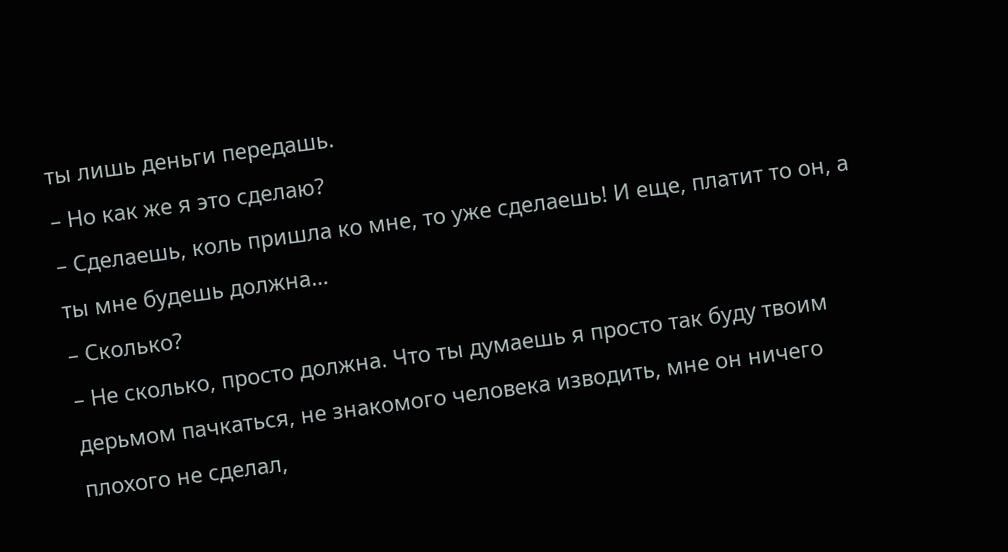ты лишь деньги передашь.
– Но как же я это сделаю?
– Сделаешь, коль пришла ко мне, то уже сделаешь! И еще, платит то он, а ты мне будешь должна…
– Сколько?
– Не сколько, просто должна. Что ты думаешь я просто так буду твоим дерьмом пачкаться, не знакомого человека изводить, мне он ничего плохого не сделал,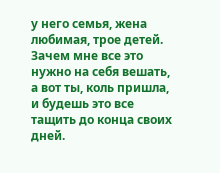у него семья, жена любимая, трое детей. Зачем мне все это нужно на себя вешать, а вот ты, коль пришла, и будешь это все тащить до конца своих дней.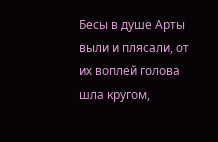Бесы в душе Арты выли и плясали, от их воплей голова шла кругом,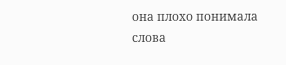она плохо понимала слова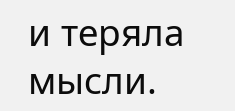и теряла мысли.